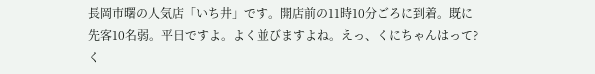長岡市曙の人気店「いち井」です。開店前の11時10分ごろに到着。既に先客10名弱。平日ですよ。よく並びますよね。えっ、くにちゃんはって?く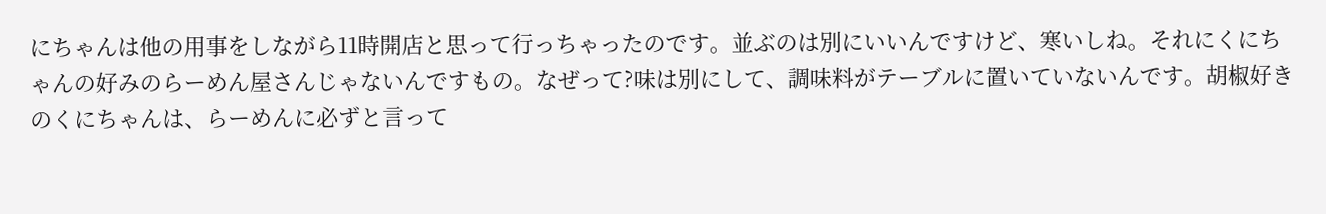にちゃんは他の用事をしながら11時開店と思って行っちゃったのです。並ぶのは別にいいんですけど、寒いしね。それにくにちゃんの好みのらーめん屋さんじゃないんですもの。なぜって?味は別にして、調味料がテーブルに置いていないんです。胡椒好きのくにちゃんは、らーめんに必ずと言って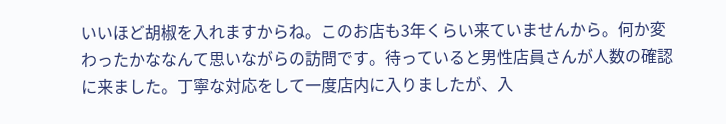いいほど胡椒を入れますからね。このお店も3年くらい来ていませんから。何か変わったかななんて思いながらの訪問です。待っていると男性店員さんが人数の確認に来ました。丁寧な対応をして一度店内に入りましたが、入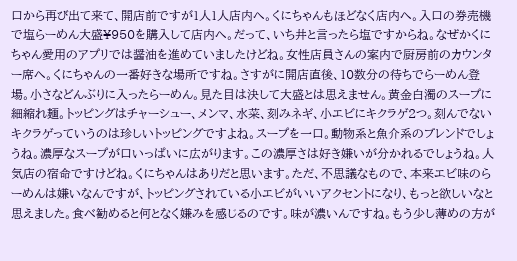口から再び出て来て、開店前ですが1人1人店内へ。くにちゃんもほどなく店内へ。入口の券売機で塩らーめん大盛¥950を購入して店内へ。だって、いち井と言ったら塩ですからね。なぜかくにちゃん愛用のアプリでは醤油を進めていましたけどね。女性店員さんの案内で厨房前のカウンター席へ。くにちゃんの一番好きな場所ですね。さすがに開店直後、10数分の待ちでらーめん登場。小さなどんぶりに入ったらーめん。見た目は決して大盛とは思えません。黄金白濁のスープに細縮れ麺。トッピングはチャーシュー、メンマ、水菜、刻みネギ、小エビにキクラゲ2つ。刻んでないキクラゲっていうのは珍しいトッピングですよね。スープを一口。動物系と魚介系のブレンドでしょうね。濃厚なスープが口いっぱいに広がります。この濃厚さは好き嫌いが分かれるでしょうね。人気店の宿命ですけどね。くにちゃんはありだと思います。ただ、不思議なもので、本来エビ味のらーめんは嫌いなんですが、トッピングされている小エビがいいアクセントになり、もっと欲しいなと思えました。食べ勧めると何となく嫌みを感じるのです。味が濃いんですね。もう少し薄めの方が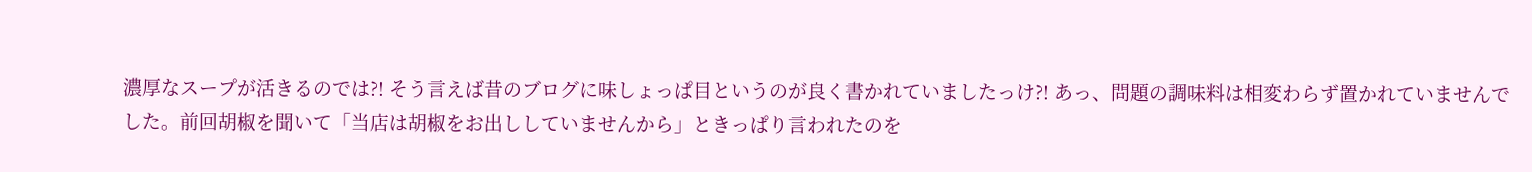濃厚なスープが活きるのでは?! そう言えば昔のブログに味しょっぱ目というのが良く書かれていましたっけ?! あっ、問題の調味料は相変わらず置かれていませんでした。前回胡椒を聞いて「当店は胡椒をお出ししていませんから」ときっぱり言われたのを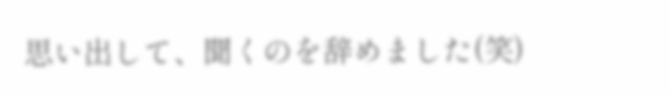思い出して、聞くのを辞めました(笑)